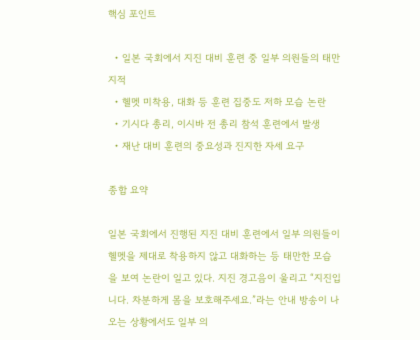핵심 포인트

  • 일본 국회에서 지진 대비 훈련 중 일부 의원들의 태만 지적
  • 헬멧 미착용, 대화 등 훈련 집중도 저하 모습 논란
  • 기시다 총리, 이시바 전 총리 참석 훈련에서 발생
  • 재난 대비 훈련의 중요성과 진지한 자세 요구

종합 요약

일본 국회에서 진행된 지진 대비 훈련에서 일부 의원들이 헬멧을 제대로 착용하지 않고 대화하는 등 태만한 모습을 보여 논란이 일고 있다. 지진 경고음이 울리고 “지진입니다. 차분하게 몸을 보호해주세요.”라는 안내 방송이 나오는 상황에서도 일부 의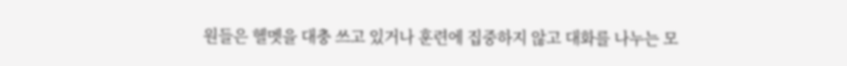원들은 헬멧을 대충 쓰고 있거나 훈련에 집중하지 않고 대화를 나누는 모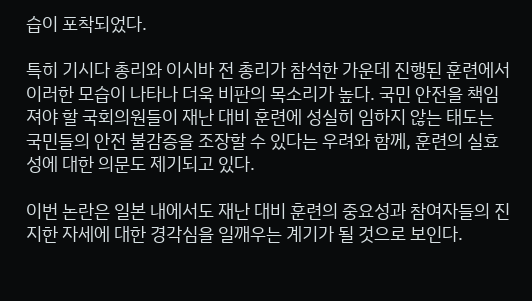습이 포착되었다.

특히 기시다 총리와 이시바 전 총리가 참석한 가운데 진행된 훈련에서 이러한 모습이 나타나 더욱 비판의 목소리가 높다. 국민 안전을 책임져야 할 국회의원들이 재난 대비 훈련에 성실히 임하지 않는 태도는 국민들의 안전 불감증을 조장할 수 있다는 우려와 함께, 훈련의 실효성에 대한 의문도 제기되고 있다.

이번 논란은 일본 내에서도 재난 대비 훈련의 중요성과 참여자들의 진지한 자세에 대한 경각심을 일깨우는 계기가 될 것으로 보인다.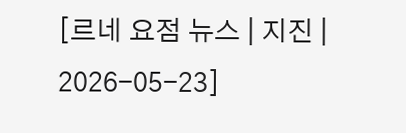[르네 요점 뉴스 | 지진 | 2026-05-23]